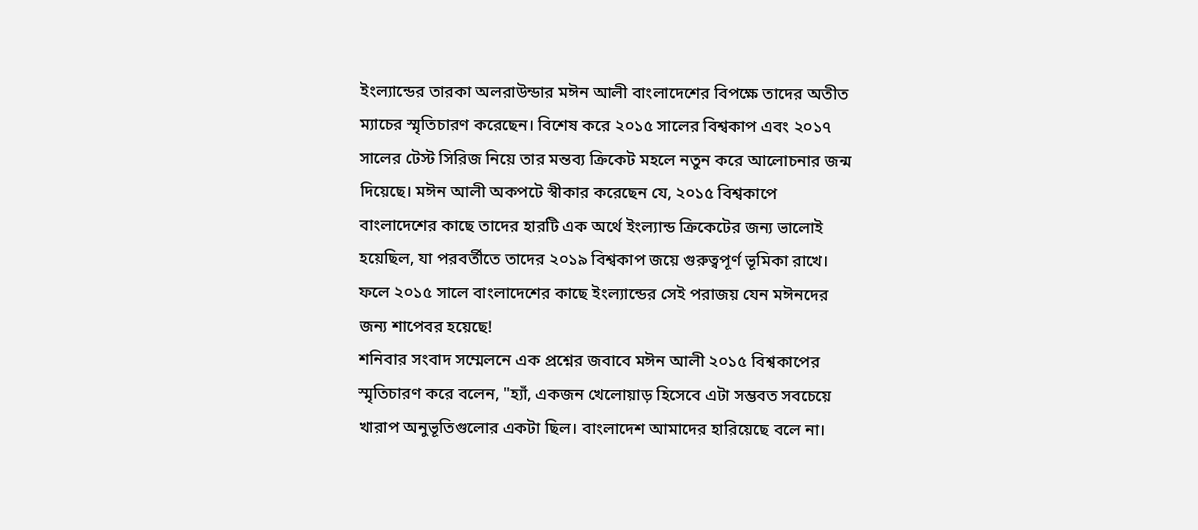ইংল্যান্ডের তারকা অলরাউন্ডার মঈন আলী বাংলাদেশের বিপক্ষে তাদের অতীত ম্যাচের স্মৃতিচারণ করেছেন। বিশেষ করে ২০১৫ সালের বিশ্বকাপ এবং ২০১৭ সালের টেস্ট সিরিজ নিয়ে তার মন্তব্য ক্রিকেট মহলে নতুন করে আলোচনার জন্ম দিয়েছে। মঈন আলী অকপটে স্বীকার করেছেন যে, ২০১৫ বিশ্বকাপে বাংলাদেশের কাছে তাদের হারটি এক অর্থে ইংল্যান্ড ক্রিকেটের জন্য ভালোই হয়েছিল, যা পরবর্তীতে তাদের ২০১৯ বিশ্বকাপ জয়ে গুরুত্বপূর্ণ ভূমিকা রাখে। ফলে ২০১৫ সালে বাংলাদেশের কাছে ইংল্যান্ডের সেই পরাজয় যেন মঈনদের জন্য শাপেবর হয়েছে!
শনিবার সংবাদ সম্মেলনে এক প্রশ্নের জবাবে মঈন আলী ২০১৫ বিশ্বকাপের স্মৃতিচারণ করে বলেন, "হ্যাঁ, একজন খেলোয়াড় হিসেবে এটা সম্ভবত সবচেয়ে খারাপ অনুভূতিগুলোর একটা ছিল। বাংলাদেশ আমাদের হারিয়েছে বলে না।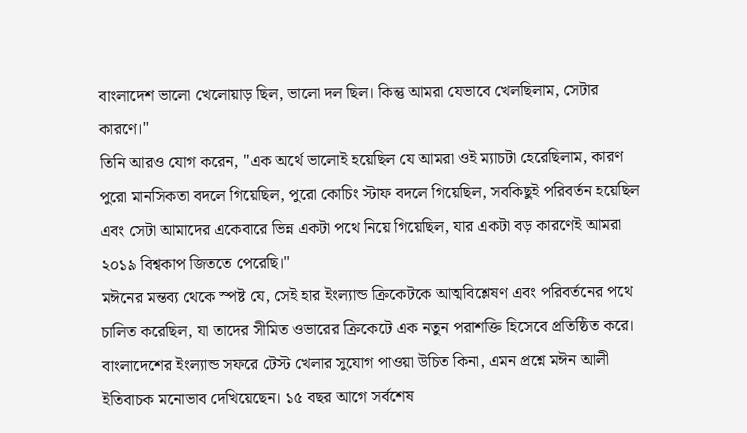বাংলাদেশ ভালো খেলোয়াড় ছিল, ভালো দল ছিল। কিন্তু আমরা যেভাবে খেলছিলাম, সেটার কারণে।"
তিনি আরও যোগ করেন, "এক অর্থে ভালোই হয়েছিল যে আমরা ওই ম্যাচটা হেরেছিলাম, কারণ পুরো মানসিকতা বদলে গিয়েছিল, পুরো কোচিং স্টাফ বদলে গিয়েছিল, সবকিছুই পরিবর্তন হয়েছিল এবং সেটা আমাদের একেবারে ভিন্ন একটা পথে নিয়ে গিয়েছিল, যার একটা বড় কারণেই আমরা ২০১৯ বিশ্বকাপ জিততে পেরেছি।"
মঈনের মন্তব্য থেকে স্পষ্ট যে, সেই হার ইংল্যান্ড ক্রিকেটকে আত্মবিশ্লেষণ এবং পরিবর্তনের পথে চালিত করেছিল, যা তাদের সীমিত ওভারের ক্রিকেটে এক নতুন পরাশক্তি হিসেবে প্রতিষ্ঠিত করে।
বাংলাদেশের ইংল্যান্ড সফরে টেস্ট খেলার সুযোগ পাওয়া উচিত কিনা, এমন প্রশ্নে মঈন আলী ইতিবাচক মনোভাব দেখিয়েছেন। ১৫ বছর আগে সর্বশেষ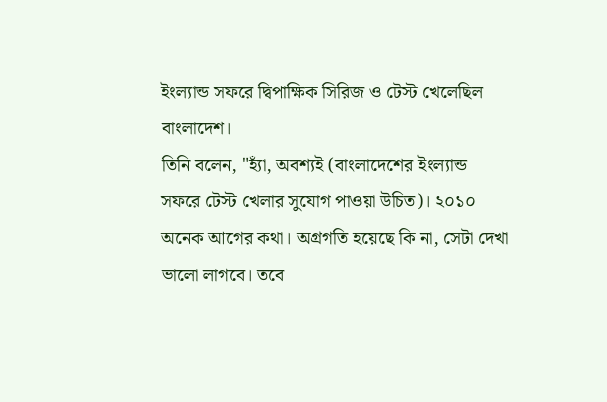ইংল্যান্ড সফরে দ্বিপাক্ষিক সিরিজ ও টেস্ট খেলেছিল বাংলাদেশ।
তিনি বলেন, "হ্যাঁ, অবশ্যই (বাংলাদেশের ইংল্যান্ড সফরে টেস্ট খেলার সুযোগ পাওয়া উচিত)। ২০১০ অনেক আগের কথা। অগ্রগতি হয়েছে কি না, সেটা দেখা ভালো লাগবে। তবে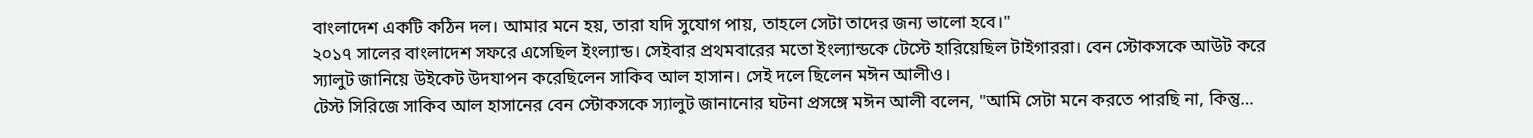বাংলাদেশ একটি কঠিন দল। আমার মনে হয়, তারা যদি সুযোগ পায়, তাহলে সেটা তাদের জন্য ভালো হবে।"
২০১৭ সালের বাংলাদেশ সফরে এসেছিল ইংল্যান্ড। সেইবার প্রথমবারের মতো ইংল্যান্ডকে টেস্টে হারিয়েছিল টাইগাররা। বেন স্টোকসকে আউট করে স্যালুট জানিয়ে উইকেট উদযাপন করেছিলেন সাকিব আল হাসান। সেই দলে ছিলেন মঈন আলীও।
টেস্ট সিরিজে সাকিব আল হাসানের বেন স্টোকসকে স্যালুট জানানোর ঘটনা প্রসঙ্গে মঈন আলী বলেন, "আমি সেটা মনে করতে পারছি না, কিন্তু…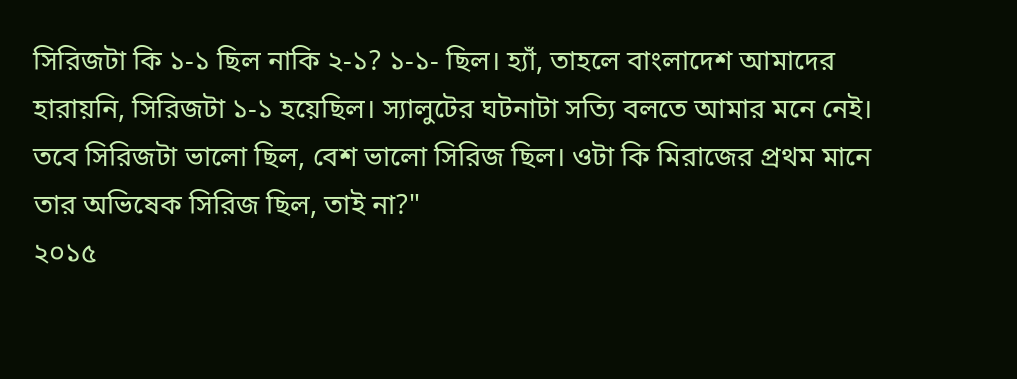সিরিজটা কি ১-১ ছিল নাকি ২-১? ১-১- ছিল। হ্যাঁ, তাহলে বাংলাদেশ আমাদের হারায়নি, সিরিজটা ১-১ হয়েছিল। স্যালুটের ঘটনাটা সত্যি বলতে আমার মনে নেই। তবে সিরিজটা ভালো ছিল, বেশ ভালো সিরিজ ছিল। ওটা কি মিরাজের প্রথম মানে তার অভিষেক সিরিজ ছিল, তাই না?"
২০১৫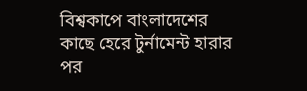বিশ্বকাপে বাংলাদেশের কাছে হেরে টুর্নামেন্ট হারার পর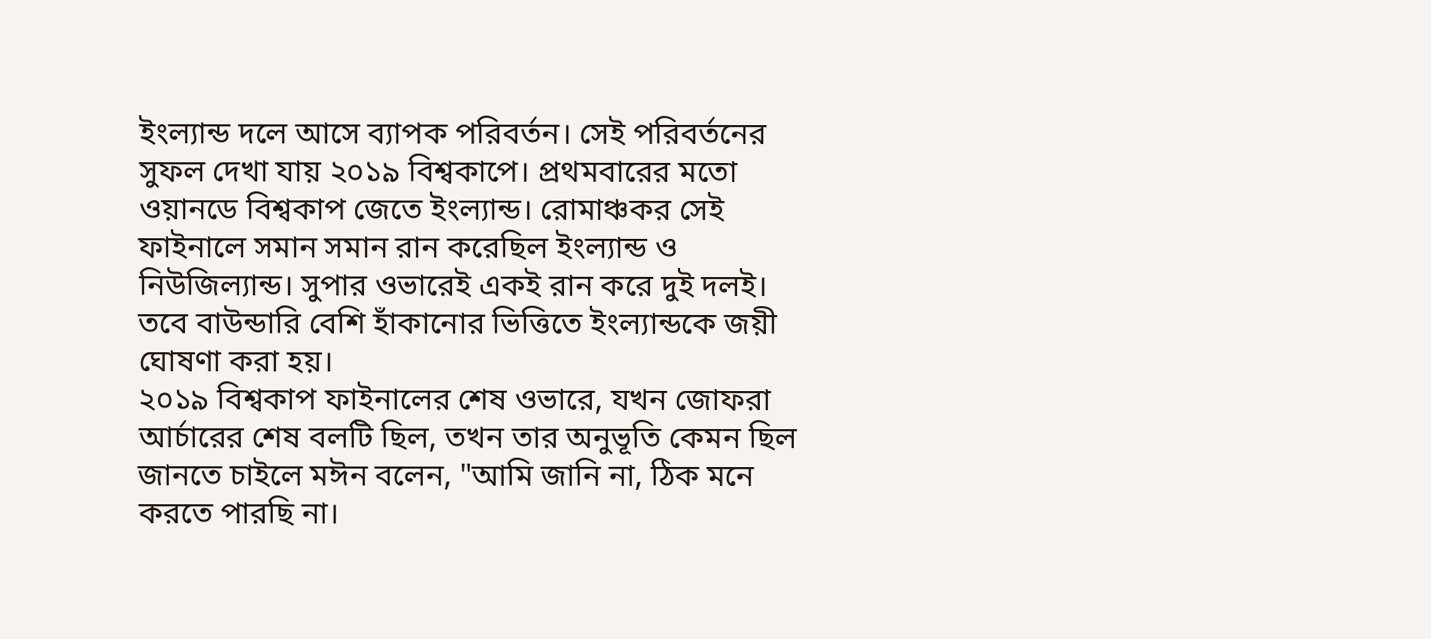ইংল্যান্ড দলে আসে ব্যাপক পরিবর্তন। সেই পরিবর্তনের সুফল দেখা যায় ২০১৯ বিশ্বকাপে। প্রথমবারের মতো ওয়ানডে বিশ্বকাপ জেতে ইংল্যান্ড। রোমাঞ্চকর সেই ফাইনালে সমান সমান রান করেছিল ইংল্যান্ড ও নিউজিল্যান্ড। সুপার ওভারেই একই রান করে দুই দলই। তবে বাউন্ডারি বেশি হাঁকানোর ভিত্তিতে ইংল্যান্ডকে জয়ী ঘোষণা করা হয়।
২০১৯ বিশ্বকাপ ফাইনালের শেষ ওভারে, যখন জোফরা আর্চারের শেষ বলটি ছিল, তখন তার অনুভূতি কেমন ছিল জানতে চাইলে মঈন বলেন, "আমি জানি না, ঠিক মনে করতে পারছি না।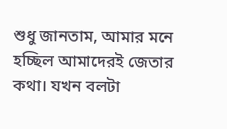শুধু জানতাম, আমার মনে হচ্ছিল আমাদেরই জেতার কথা। যখন বলটা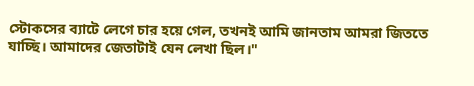স্টোকসের ব্যাটে লেগে চার হয়ে গেল, তখনই আমি জানতাম আমরা জিততে যাচ্ছি। আমাদের জেতাটাই যেন লেখা ছিল।"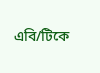এবি/টিকে